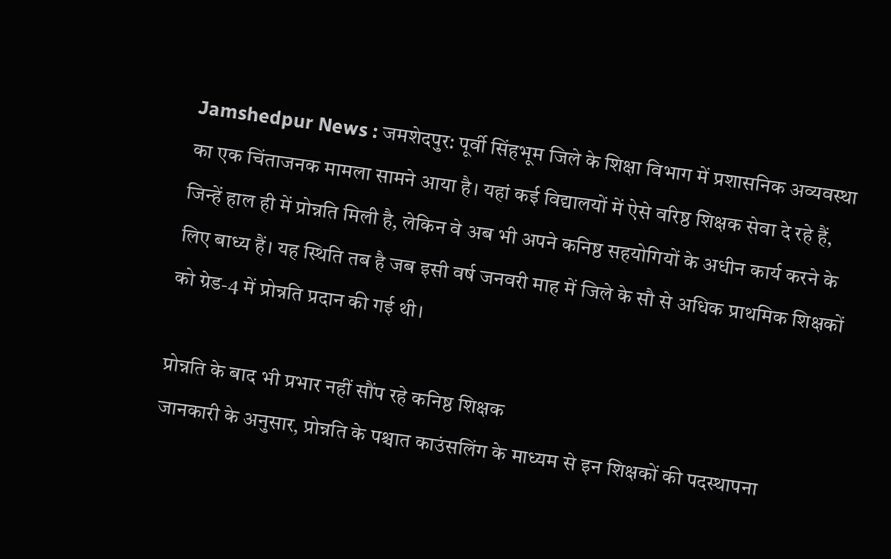Jamshedpur News : जमशेदपुर: पूर्वी सिंहभूम जिले के शिक्षा विभाग में प्रशासनिक अव्यवस्था का एक चिंताजनक मामला सामने आया है। यहां कई विद्यालयों में ऐसे वरिष्ठ शिक्षक सेवा दे रहे हैं, जिन्हें हाल ही में प्रोन्नति मिली है, लेकिन वे अब भी अपने कनिष्ठ सहयोगियों के अधीन कार्य करने के लिए बाध्य हैं। यह स्थिति तब है जब इसी वर्ष जनवरी माह में जिले के सौ से अधिक प्राथमिक शिक्षकों को ग्रेड-4 में प्रोन्नति प्रदान की गई थी।

प्रोन्नति के बाद भी प्रभार नहीं सौंप रहे कनिष्ठ शिक्षक
जानकारी के अनुसार, प्रोन्नति के पश्चात काउंसलिंग के माध्यम से इन शिक्षकों की पदस्थापना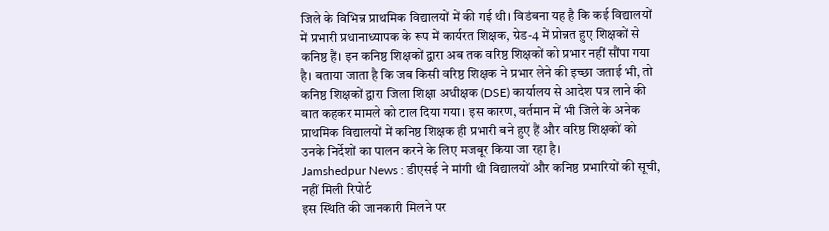जिले के विभिन्न प्राथमिक विद्यालयों में की गई थी। विडंबना यह है कि कई विद्यालयों में प्रभारी प्रधानाध्यापक के रूप में कार्यरत शिक्षक, ग्रेड-4 में प्रोन्नत हुए शिक्षकों से कनिष्ठ हैं। इन कनिष्ठ शिक्षकों द्वारा अब तक वरिष्ठ शिक्षकों को प्रभार नहीं सौंपा गया है। बताया जाता है कि जब किसी वरिष्ठ शिक्षक ने प्रभार लेने की इच्छा जताई भी, तो कनिष्ठ शिक्षकों द्वारा जिला शिक्षा अधीक्षक (DSE) कार्यालय से आदेश पत्र लाने की बात कहकर मामले को टाल दिया गया। इस कारण, वर्तमान में भी जिले के अनेक प्राथमिक विद्यालयों में कनिष्ठ शिक्षक ही प्रभारी बने हुए हैं और वरिष्ठ शिक्षकों को उनके निर्देशों का पालन करने के लिए मजबूर किया जा रहा है।
Jamshedpur News : डीएसई ने मांगी थी विद्यालयों और कनिष्ठ प्रभारियों की सूची, नहीं मिली रिपोर्ट
इस स्थिति की जानकारी मिलने पर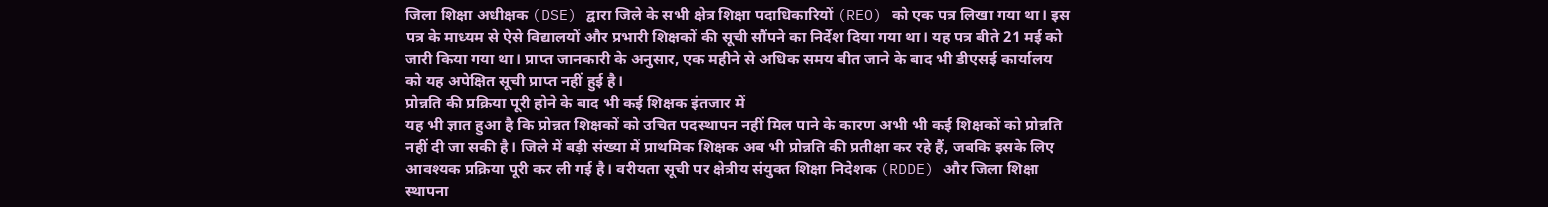जिला शिक्षा अधीक्षक (DSE) द्वारा जिले के सभी क्षेत्र शिक्षा पदाधिकारियों (REO) को एक पत्र लिखा गया था। इस पत्र के माध्यम से ऐसे विद्यालयों और प्रभारी शिक्षकों की सूची सौंपने का निर्देश दिया गया था। यह पत्र बीते 21 मई को जारी किया गया था। प्राप्त जानकारी के अनुसार, एक महीने से अधिक समय बीत जाने के बाद भी डीएसई कार्यालय को यह अपेक्षित सूची प्राप्त नहीं हुई है।
प्रोन्नति की प्रक्रिया पूरी होने के बाद भी कई शिक्षक इंतजार में
यह भी ज्ञात हुआ है कि प्रोन्नत शिक्षकों को उचित पदस्थापन नहीं मिल पाने के कारण अभी भी कई शिक्षकों को प्रोन्नति नहीं दी जा सकी है। जिले में बड़ी संख्या में प्राथमिक शिक्षक अब भी प्रोन्नति की प्रतीक्षा कर रहे हैं, जबकि इसके लिए आवश्यक प्रक्रिया पूरी कर ली गई है। वरीयता सूची पर क्षेत्रीय संयुक्त शिक्षा निदेशक (RDDE) और जिला शिक्षा स्थापना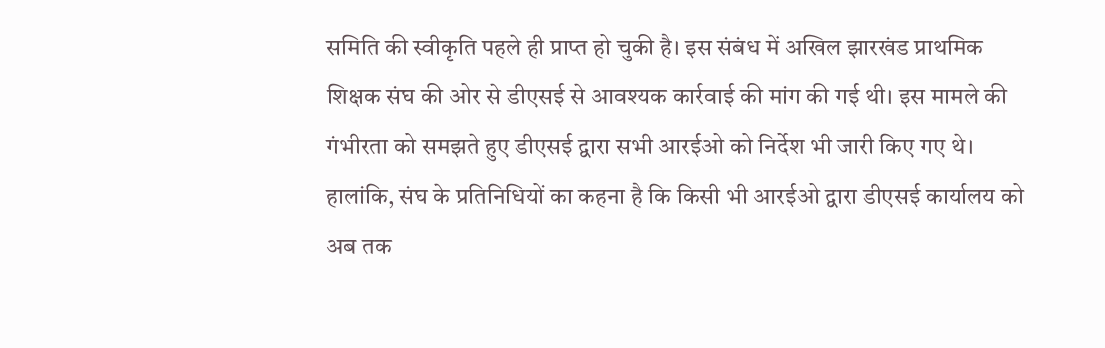समिति की स्वीकृति पहले ही प्राप्त हो चुकी है। इस संबंध में अखिल झारखंड प्राथमिक शिक्षक संघ की ओर से डीएसई से आवश्यक कार्रवाई की मांग की गई थी। इस मामले की गंभीरता को समझते हुए डीएसई द्वारा सभी आरईओ को निर्देश भी जारी किए गए थे। हालांकि, संघ के प्रतिनिधियों का कहना है कि किसी भी आरईओ द्वारा डीएसई कार्यालय को अब तक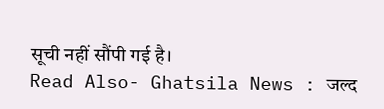सूची नहीं सौंपी गई है।
Read Also- Ghatsila News : जल्द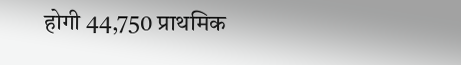होगी 44,750 प्राथमिक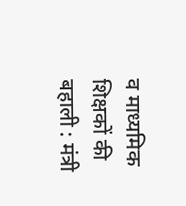व माध्यमिक शिक्षकों की बहाली : मंत्री